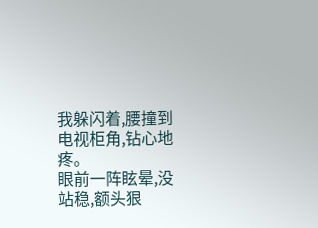我躲闪着,腰撞到电视柜角,钻心地疼。
眼前一阵眩晕,没站稳,额头狠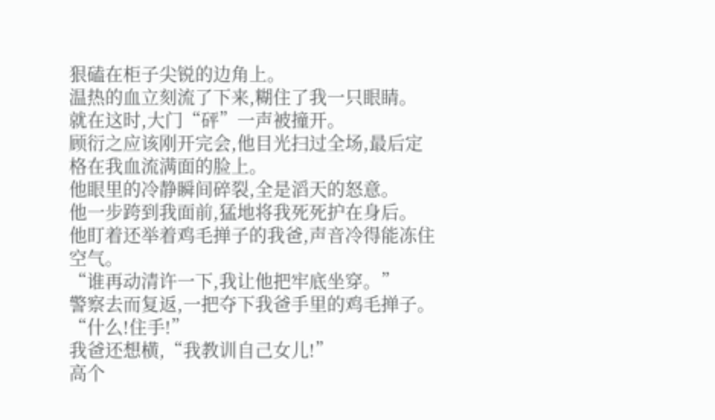狠磕在柜子尖锐的边角上。
温热的血立刻流了下来,糊住了我一只眼睛。
就在这时,大门“砰”一声被撞开。
顾衍之应该刚开完会,他目光扫过全场,最后定格在我血流满面的脸上。
他眼里的冷静瞬间碎裂,全是滔天的怒意。
他一步跨到我面前,猛地将我死死护在身后。
他盯着还举着鸡毛掸子的我爸,声音冷得能冻住空气。
“谁再动清许一下,我让他把牢底坐穿。”
警察去而复返,一把夺下我爸手里的鸡毛掸子。
“什么!住手!”
我爸还想横,“我教训自己女儿!”
高个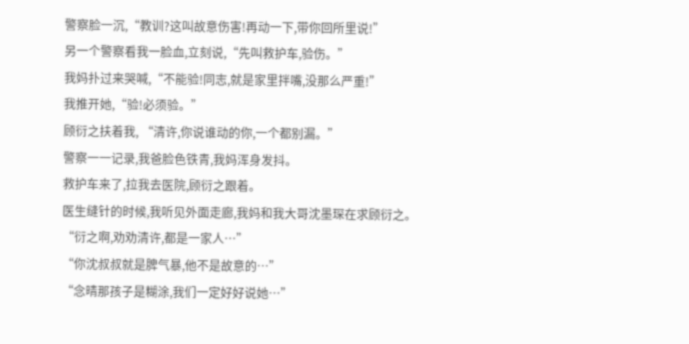警察脸一沉,“教训?这叫故意伤害!再动一下,带你回所里说!”
另一个警察看我一脸血,立刻说,“先叫救护车,验伤。”
我妈扑过来哭喊,“不能验!同志,就是家里拌嘴,没那么严重!”
我推开她,“验!必须验。”
顾衍之扶着我, “清许,你说谁动的你,一个都别漏。”
警察一一记录,我爸脸色铁青,我妈浑身发抖。
救护车来了,拉我去医院,顾衍之跟着。
医生缝针的时候,我听见外面走廊,我妈和我大哥沈墨琛在求顾衍之。
“衍之啊,劝劝清许,都是一家人…”
“你沈叔叔就是脾气暴,他不是故意的…”
“念晴那孩子是糊涂,我们一定好好说她…”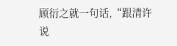顾衍之就一句话,“跟清许说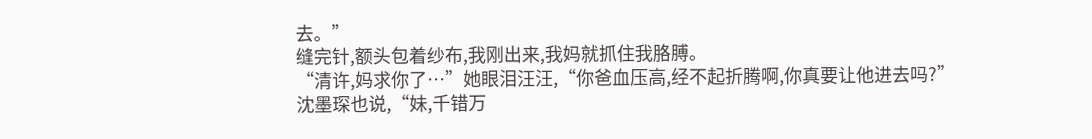去。”
缝完针,额头包着纱布,我刚出来,我妈就抓住我胳膊。
“清许,妈求你了…”她眼泪汪汪,“你爸血压高,经不起折腾啊,你真要让他进去吗?”
沈墨琛也说,“妹,千错万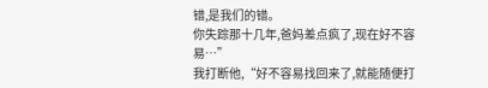错,是我们的错。
你失踪那十几年,爸妈差点疯了,现在好不容易…”
我打断他,“好不容易找回来了,就能随便打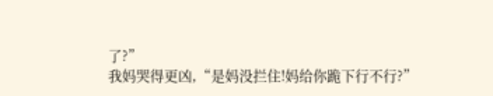了?”
我妈哭得更凶,“是妈没拦住!妈给你跪下行不行?”